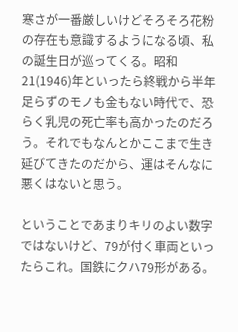寒さが一番厳しいけどそろそろ花粉の存在も意識するようになる頃、私の誕生日が巡ってくる。昭和21(1946)年といったら終戦から半年足らずのモノも金もない時代で、恐らく乳児の死亡率も高かったのだろう。それでもなんとかここまで生き延びてきたのだから、運はそんなに悪くはないと思う。

ということであまりキリのよい数字ではないけど、79が付く車両といったらこれ。国鉄にクハ79形がある。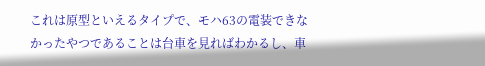これは原型といえるタイプで、モハ63の電装できなかったやつであることは台車を見ればわかるし、車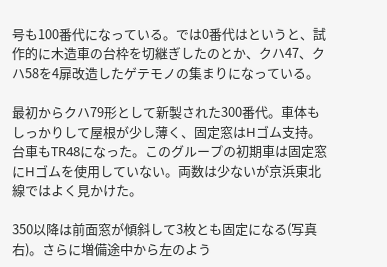号も100番代になっている。では0番代はというと、試作的に木造車の台枠を切継ぎしたのとか、クハ47、クハ58を4扉改造したゲテモノの集まりになっている。

最初からクハ79形として新製された300番代。車体もしっかりして屋根が少し薄く、固定窓はHゴム支持。台車もTR48になった。このグループの初期車は固定窓にHゴムを使用していない。両数は少ないが京浜東北線ではよく見かけた。

350以降は前面窓が傾斜して3枚とも固定になる(写真右)。さらに増備途中から左のよう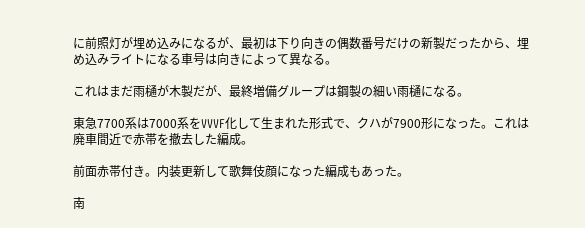に前照灯が埋め込みになるが、最初は下り向きの偶数番号だけの新製だったから、埋め込みライトになる車号は向きによって異なる。

これはまだ雨樋が木製だが、最終増備グループは鋼製の細い雨樋になる。

東急7700系は7000系をVVVF化して生まれた形式で、クハが7900形になった。これは廃車間近で赤帯を撤去した編成。

前面赤帯付き。内装更新して歌舞伎顔になった編成もあった。

南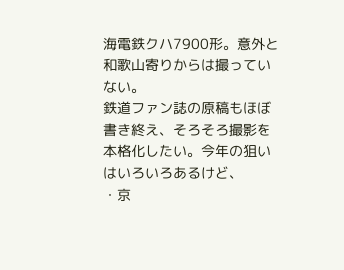海電鉄クハ7900形。意外と和歌山寄りからは撮っていない。
鉄道ファン誌の原稿もほぼ書き終え、そろそろ撮影を本格化したい。今年の狙いはいろいろあるけど、
・京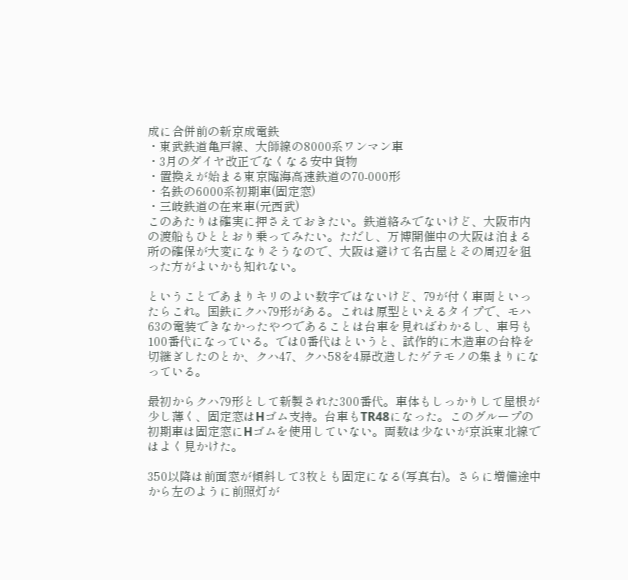成に合併前の新京成電鉄
・東武鉄道亀戸線、大師線の8000系ワンマン車
・3月のダイヤ改正でなくなる安中貨物
・置換えが始まる東京臨海高速鉄道の70-000形
・名鉄の6000系初期車(固定窓)
・三岐鉄道の在来車(元西武)
このあたりは確実に押さえておきたい。鉄道絡みでないけど、大阪市内の渡船もひととおり乗ってみたい。ただし、万博開催中の大阪は泊まる所の確保が大変になりそうなので、大阪は避けて名古屋とその周辺を狙った方がよいかも知れない。

ということであまりキリのよい数字ではないけど、79が付く車両といったらこれ。国鉄にクハ79形がある。これは原型といえるタイプで、モハ63の電装できなかったやつであることは台車を見ればわかるし、車号も100番代になっている。では0番代はというと、試作的に木造車の台枠を切継ぎしたのとか、クハ47、クハ58を4扉改造したゲテモノの集まりになっている。

最初からクハ79形として新製された300番代。車体もしっかりして屋根が少し薄く、固定窓はHゴム支持。台車もTR48になった。このグループの初期車は固定窓にHゴムを使用していない。両数は少ないが京浜東北線ではよく見かけた。

350以降は前面窓が傾斜して3枚とも固定になる(写真右)。さらに増備途中から左のように前照灯が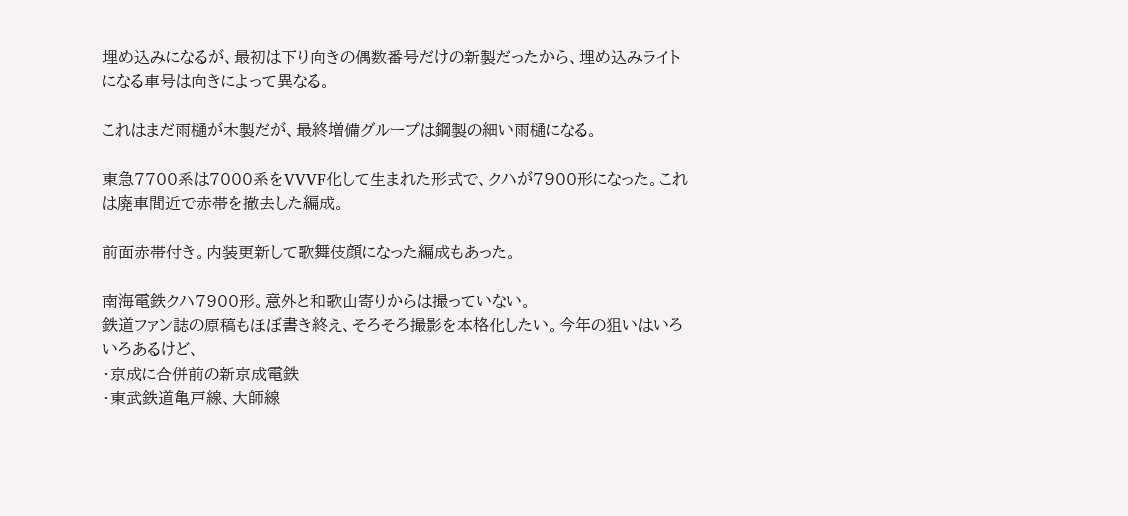埋め込みになるが、最初は下り向きの偶数番号だけの新製だったから、埋め込みライトになる車号は向きによって異なる。

これはまだ雨樋が木製だが、最終増備グループは鋼製の細い雨樋になる。

東急7700系は7000系をVVVF化して生まれた形式で、クハが7900形になった。これは廃車間近で赤帯を撤去した編成。

前面赤帯付き。内装更新して歌舞伎顔になった編成もあった。

南海電鉄クハ7900形。意外と和歌山寄りからは撮っていない。
鉄道ファン誌の原稿もほぼ書き終え、そろそろ撮影を本格化したい。今年の狙いはいろいろあるけど、
・京成に合併前の新京成電鉄
・東武鉄道亀戸線、大師線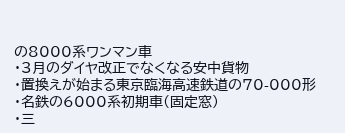の8000系ワンマン車
・3月のダイヤ改正でなくなる安中貨物
・置換えが始まる東京臨海高速鉄道の70-000形
・名鉄の6000系初期車(固定窓)
・三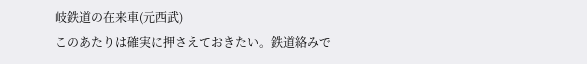岐鉄道の在来車(元西武)
このあたりは確実に押さえておきたい。鉄道絡みで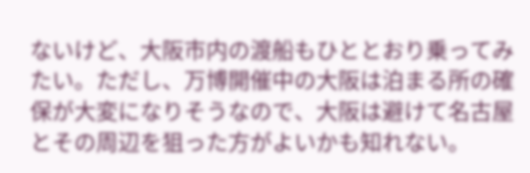ないけど、大阪市内の渡船もひととおり乗ってみたい。ただし、万博開催中の大阪は泊まる所の確保が大変になりそうなので、大阪は避けて名古屋とその周辺を狙った方がよいかも知れない。